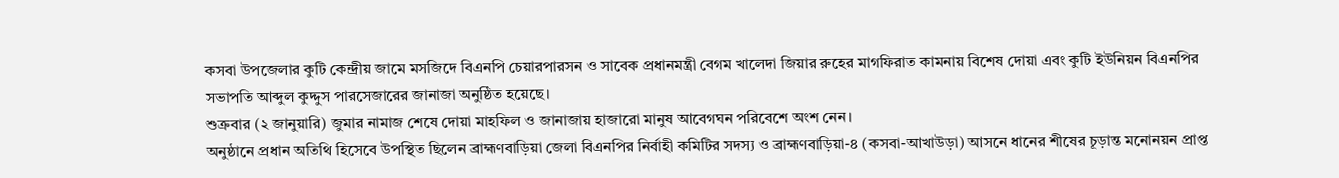কসবা উপজেলার কুটি কেন্দ্রীয় জামে মসজিদে বিএনপি চেয়ারপারসন ও সাবেক প্রধানমন্ত্রী বেগম খালেদা জিয়ার রুহের মাগফিরাত কামনায় বিশেষ দোয়া এবং কুটি ইউনিয়ন বিএনপির সভাপতি আব্দুল কুদ্দুস পারসেজারের জানাজা অনুষ্ঠিত হয়েছে।
শুক্রবার (২ জানুয়ারি) জুমার নামাজ শেষে দোয়া মাহফিল ও জানাজায় হাজারো মানুষ আবেগঘন পরিবেশে অংশ নেন।
অনুষ্ঠানে প্রধান অতিথি হিসেবে উপস্থিত ছিলেন ব্রাহ্মণবাড়িয়া জেলা বিএনপির নির্বাহী কমিটির সদস্য ও ব্রাহ্মণবাড়িয়া-৪ (কসবা-আখাউড়া) আসনে ধানের শীষের চূড়ান্ত মনোনয়ন প্রাপ্ত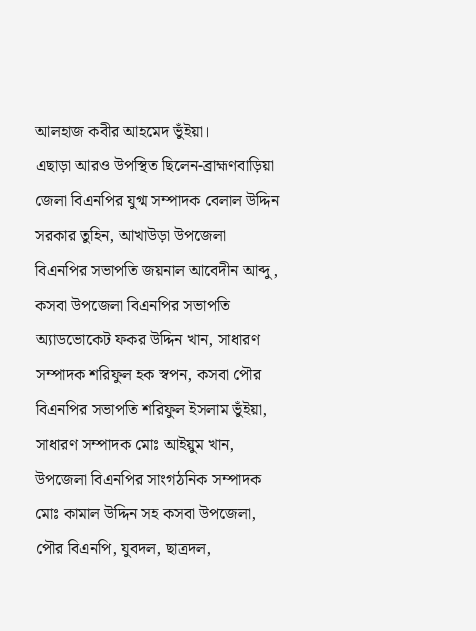আলহাজ কবীর আহমেদ ভুঁইয়া।
এছাড়া আরও উপস্থিত ছিলেন-ব্রাহ্মণবাড়িয়া জেলা বিএনপির যুগ্ম সম্পাদক বেলাল উদ্দিন সরকার তুহিন, আখাউড়া উপজেলা বিএনপির সভাপতি জয়নাল আবেদীন আব্দু, কসবা উপজেলা বিএনপির সভাপতি অ্যাডভোকেট ফকর উদ্দিন খান, সাধারণ সম্পাদক শরিফুল হক স্বপন, কসবা পৌর বিএনপির সভাপতি শরিফুল ইসলাম ভুঁইয়া, সাধারণ সম্পাদক মোঃ আইয়ুম খান, উপজেলা বিএনপির সাংগঠনিক সম্পাদক মোঃ কামাল উদ্দিন সহ কসবা উপজেলা, পৌর বিএনপি, যুবদল, ছাত্রদল,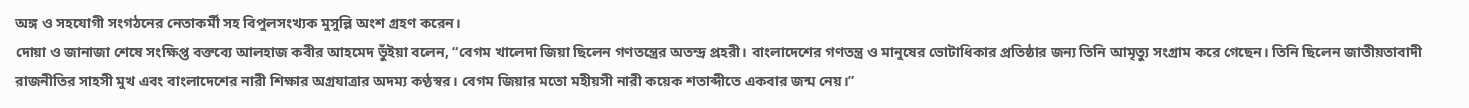অঙ্গ ও সহযোগী সংগঠনের নেতাকর্মী সহ বিপুলসংখ্যক মুসুল্লি অংশ গ্রহণ করেন।
দোয়া ও জানাজা শেষে সংক্ষিপ্ত বক্তব্যে আলহাজ কবীর আহমেদ ভুঁইয়া বলেন, “বেগম খালেদা জিয়া ছিলেন গণতন্ত্রের অতন্দ্র প্রহরী। বাংলাদেশের গণতন্ত্র ও মানুষের ভোটাধিকার প্রতিষ্ঠার জন্য তিনি আমৃত্যু সংগ্রাম করে গেছেন। তিনি ছিলেন জাতীয়তাবাদী রাজনীতির সাহসী মুখ এবং বাংলাদেশের নারী শিক্ষার অগ্রযাত্রার অদম্য কণ্ঠস্বর। বেগম জিয়ার মতো মহীয়সী নারী কয়েক শতাব্দীতে একবার জন্ম নেয়।”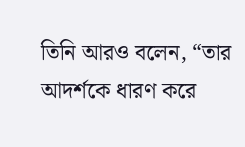তিনি আরও বলেন, “তার আদর্শকে ধারণ করে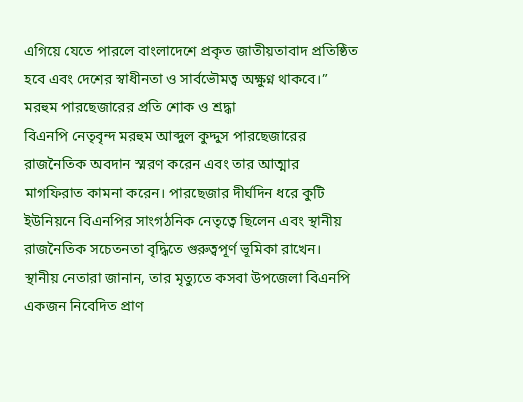এগিয়ে যেতে পারলে বাংলাদেশে প্রকৃত জাতীয়তাবাদ প্রতিষ্ঠিত হবে এবং দেশের স্বাধীনতা ও সার্বভৌমত্ব অক্ষুণ্ন থাকবে।”
মরহুম পারছেজারের প্রতি শোক ও শ্রদ্ধা
বিএনপি নেতৃবৃন্দ মরহুম আব্দুল কুদ্দুস পারছেজারের রাজনৈতিক অবদান স্মরণ করেন এবং তার আত্মার মাগফিরাত কামনা করেন। পারছেজার দীর্ঘদিন ধরে কুটি ইউনিয়নে বিএনপির সাংগঠনিক নেতৃত্বে ছিলেন এবং স্থানীয় রাজনৈতিক সচেতনতা বৃদ্ধিতে গুরুত্বপূর্ণ ভূমিকা রাখেন।
স্থানীয় নেতারা জানান, তার মৃত্যুতে কসবা উপজেলা বিএনপি একজন নিবেদিত প্রাণ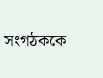সংগঠককে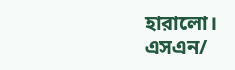হারালো।
এসএন/